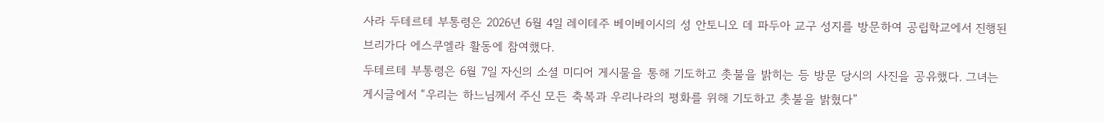사라 두테르테 부통령은 2026년 6월 4일 레이테주 베이베이시의 성 안토니오 데 파두아 교구 성지를 방문하여 공립학교에서 진행된 브리가다 에스쿠엘라 활동에 참여했다.
두테르테 부통령은 6월 7일 자신의 소셜 미디어 게시물을 통해 기도하고 촛불을 밝히는 등 방문 당시의 사진을 공유했다. 그녀는 게시글에서 “우리는 하느님께서 주신 모든 축복과 우리나라의 평화를 위해 기도하고 촛불을 밝혔다”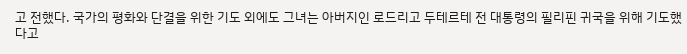고 전했다. 국가의 평화와 단결을 위한 기도 외에도 그녀는 아버지인 로드리고 두테르테 전 대통령의 필리핀 귀국을 위해 기도했다고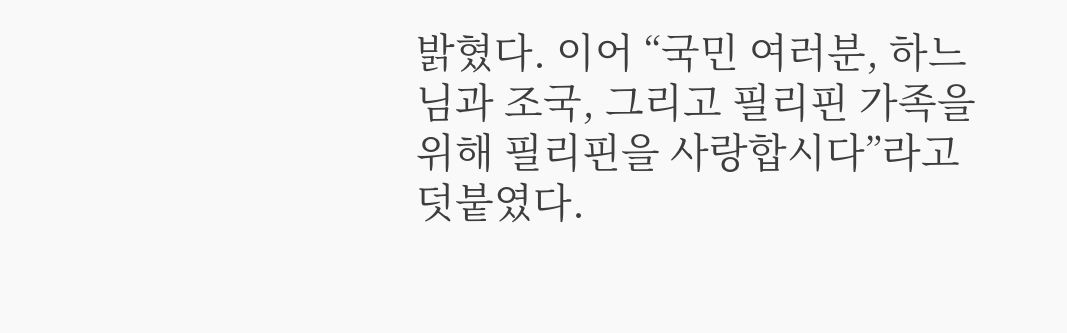밝혔다. 이어 “국민 여러분, 하느님과 조국, 그리고 필리핀 가족을 위해 필리핀을 사랑합시다”라고 덧붙였다.